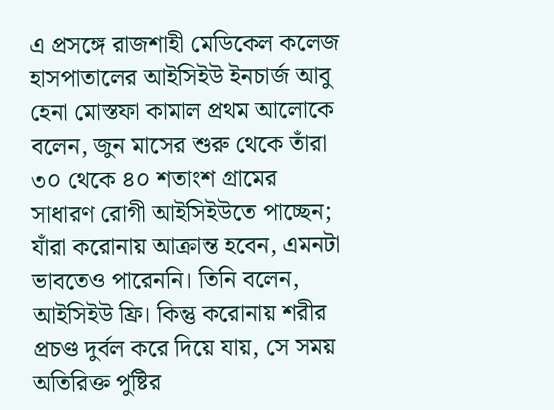এ প্রসঙ্গে রাজশাহী মেডিকেল কলেজ হাসপাতালের আইসিইউ ইনচার্জ আবু হেনা মোস্তফা কামাল প্রথম আলোকে বলেন, জুন মাসের শুরু থেকে তাঁরা ৩০ থেকে ৪০ শতাংশ গ্রামের সাধারণ রোগী আইসিইউতে পাচ্ছেন; যাঁরা করোনায় আক্রান্ত হবেন, এমনটা ভাবতেও পারেননি। তিনি বলেন, আইসিইউ ফ্রি। কিন্তু করোনায় শরীর প্রচণ্ড দুর্বল করে দিয়ে যায়, সে সময় অতিরিক্ত পুষ্টির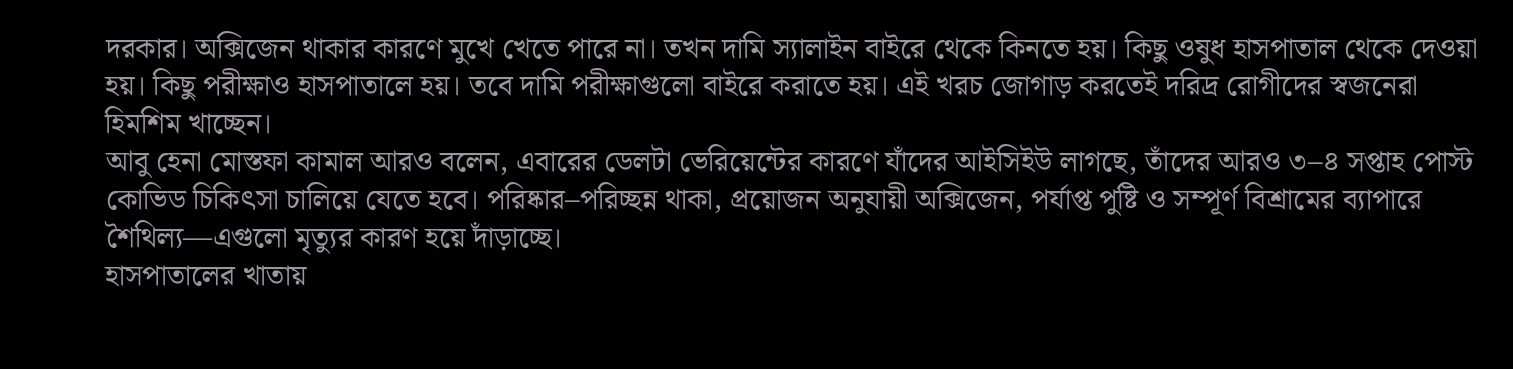দরকার। অক্সিজেন থাকার কারণে মুখে খেতে পারে না। তখন দামি স্যালাইন বাইরে থেকে কিনতে হয়। কিছু ওষুধ হাসপাতাল থেকে দেওয়া হয়। কিছু পরীক্ষাও হাসপাতালে হয়। তবে দামি পরীক্ষাগুলো বাইরে করাতে হয়। এই খরচ জোগাড় করতেই দরিদ্র রোগীদের স্বজনেরা হিমশিম খাচ্ছেন।
আবু হেনা মোস্তফা কামাল আরও বলেন, এবারের ডেলটা ভেরিয়েন্টের কারণে যাঁদের আইসিইউ লাগছে, তাঁদের আরও ৩–৪ সপ্তাহ পোস্ট কোভিড চিকিৎসা চালিয়ে যেতে হবে। পরিষ্কার–পরিচ্ছন্ন থাকা, প্রয়োজন অনুযায়ী অক্সিজেন, পর্যাপ্ত পুষ্টি ও সম্পূর্ণ বিশ্রামের ব্যাপারে শৈথিল্য—এগুলো মৃত্যুর কারণ হয়ে দাঁড়াচ্ছে।
হাসপাতালের খাতায়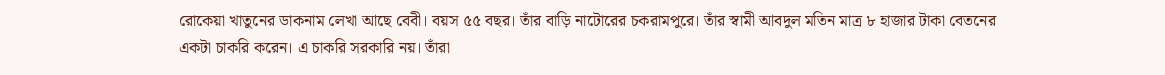রোকেয়া খাতুনের ডাকনাম লেখা আছে বেবী। বয়স ৫৫ বছর। তাঁর বাড়ি নাটোরের চকরামপুরে। তাঁর স্বামী আবদুল মতিন মাত্র ৮ হাজার টাকা বেতনের একটা চাকরি করেন। এ চাকরি সরকারি নয়। তাঁরা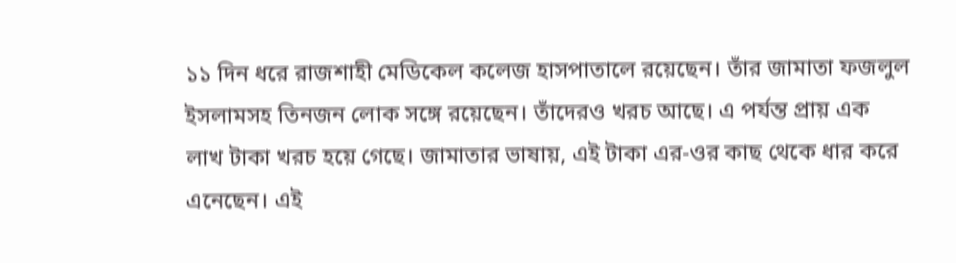১১ দিন ধরে রাজশাহী মেডিকেল কলেজ হাসপাতালে রয়েছেন। তাঁর জামাতা ফজলুল ইসলামসহ তিনজন লোক সঙ্গে রয়েছেন। তাঁদেরও খরচ আছে। এ পর্যন্ত প্রায় এক লাখ টাকা খরচ হয়ে গেছে। জামাতার ভাষায়, এই টাকা এর-ওর কাছ থেকে ধার করে এনেছেন। এই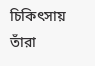চিকিৎসায় তাঁরা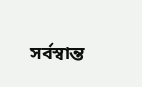সর্বস্বান্ত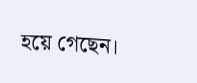হয়ে গেছেন।